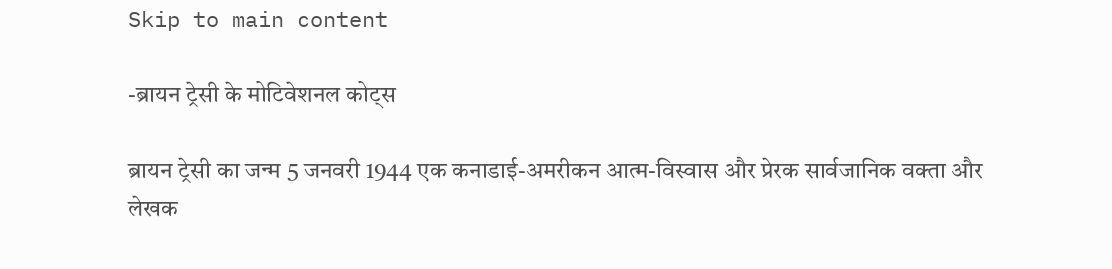Skip to main content

-ब्रायन ट्रेसी के मोटिवेशनल कोट्स

ब्रायन ट्रेसी का जन्म 5 जनवरी 1944 एक कनाडाई-अमरीकन आत्म-विस्वास और प्रेरक सार्वजानिक वक्ता और लेखक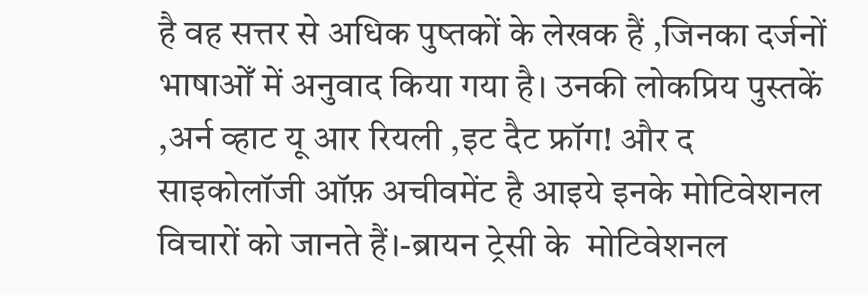है वह सत्तर से अधिक पुष्तकों के लेखक हैं ,जिनका दर्जनों भाषाओँ में अनुवाद किया गया है। उनकी लोकप्रिय पुस्तकें ,अर्न व्हाट यू आर रियली ,इट दैट फ्रॉग! और द साइकोलॉजी ऑफ़ अचीवमेंट है आइये इनके मोटिवेशनल विचारों को जानते हैं।-ब्रायन ट्रेसी के  मोटिवेशनल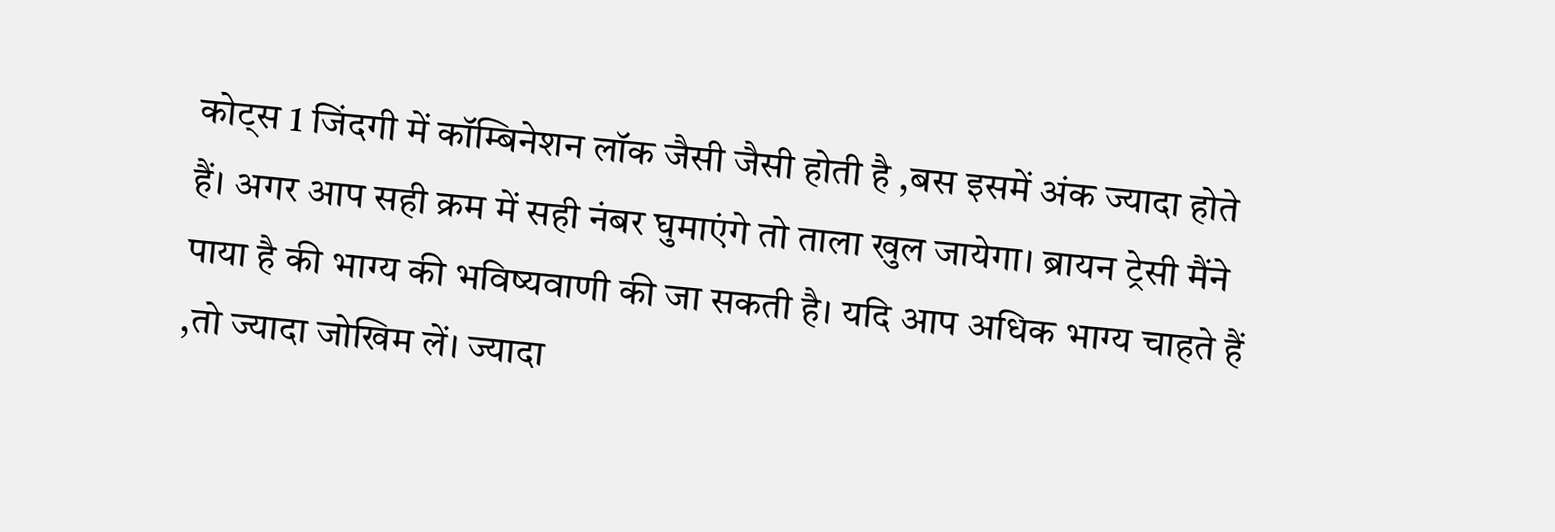कोट्स 1 जिंदगी में कॉम्बिनेशन लॉक जैसी जैसी होती है ,बस इसमें अंक ज्यादा होते हैं। अगर आप सही क्रम में सही नंबर घुमाएंगे तो ताला खुल जायेगा। ब्रायन ट्रेसी मैंने पाया है की भाग्य की भविष्यवाणी की जा सकती है। यदि आप अधिक भाग्य चाहते हैं ,तो ज्यादा जोखिम लें। ज्यादा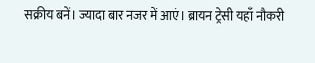सक्रीय बनें। ज्यादा बार नजर में आएं। ब्रायन ट्रेसी यहाँ नौकरी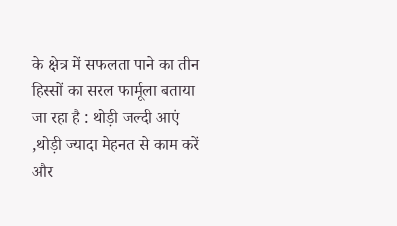के क्षेत्र में सफलता पाने का तीन हिस्सों का सरल फार्मूला बताया जा रहा है : थोड़ी जल्दी आएं ,थोड़ी ज्यादा मेहनत से काम करें और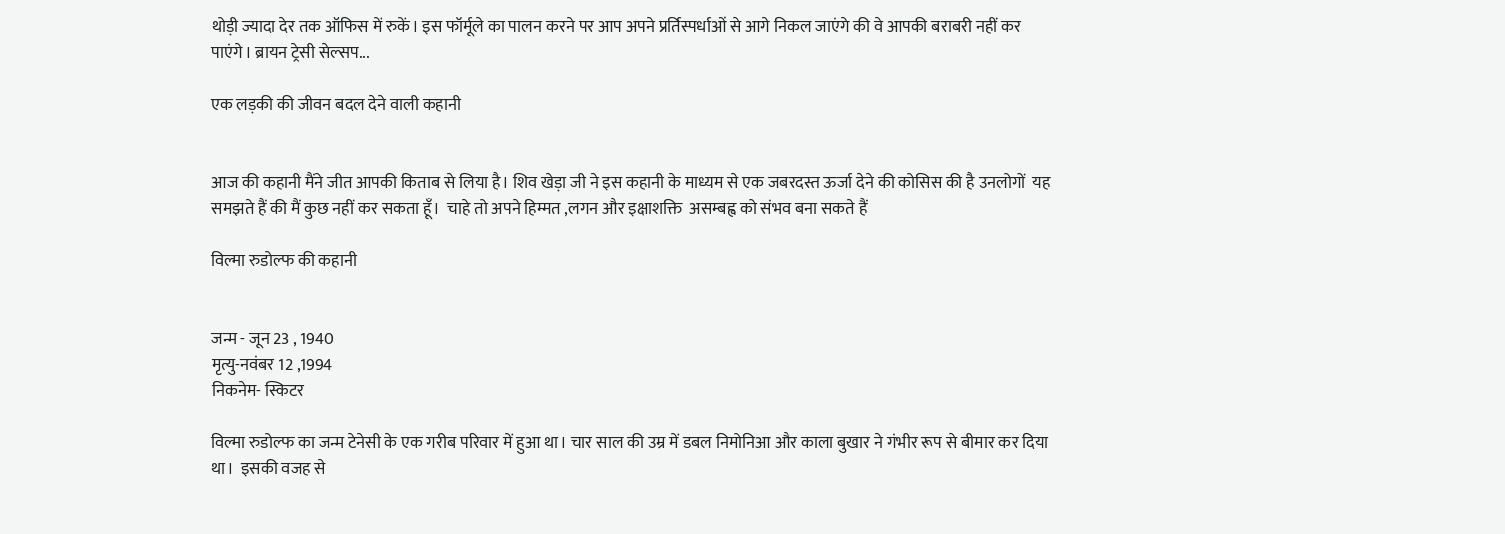थोड़ी ज्यादा देर तक ऑफिस में रुकें। इस फॉर्मूले का पालन करने पर आप अपने प्रर्तिस्पर्धाओं से आगे निकल जाएंगे की वे आपकी बराबरी नहीं कर पाएंगे। ब्रायन ट्रेसी सेल्सप...

एक लड़की की जीवन बदल देने वाली कहानी


आज की कहानी मैंने जीत आपकी किताब से लिया है। शिव खेड़ा जी ने इस कहानी के माध्यम से एक जबरदस्त ऊर्जा देने की कोसिस की है उनलोगों  यह समझते हैं की मैं कुछ नहीं कर सकता हूँ।  चाहे तो अपने हिम्मत ,लगन और इक्षाशक्ति  असम्बह्व को संभव बना सकते हैं

विल्मा रुडोल्फ की कहानी


जन्म - जून 23 , 1940
मृत्यु-नवंबर 12 ,1994
निकनेम- स्किटर

विल्मा रुडोल्फ का जन्म टेनेसी के एक गरीब परिवार में हुआ था। चार साल की उम्र में डबल निमोनिआ और काला बुखार ने गंभीर रूप से बीमार कर दिया था।  इसकी वजह से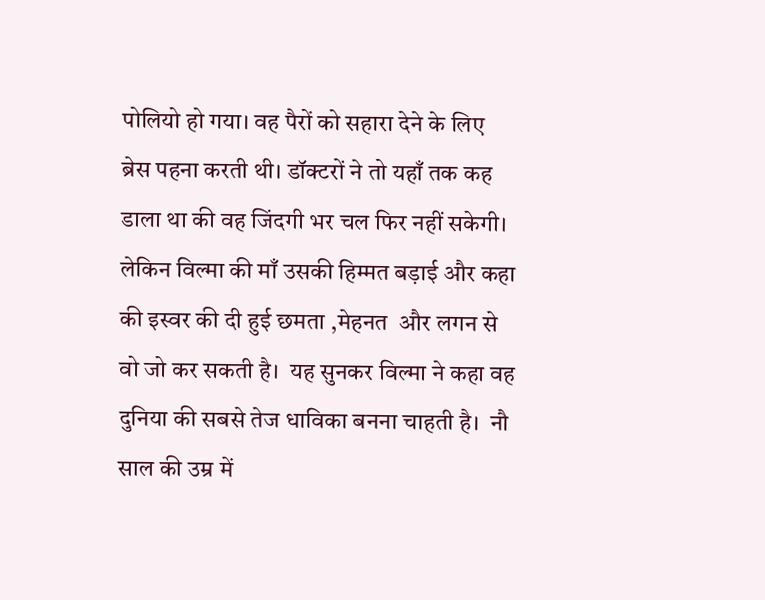पोलियो हो गया। वह पैरों को सहारा देने के लिए ब्रेस पहना करती थी। डॉक्टरों ने तो यहाँ तक कह डाला था की वह जिंदगी भर चल फिर नहीं सकेगी। लेकिन विल्मा की माँ उसकी हिम्मत बड़ाई और कहा की इस्वर की दी हुई छमता ,मेहनत  और लगन से वो जो कर सकती है।  यह सुनकर विल्मा ने कहा वह दुनिया की सबसे तेज धाविका बनना चाहती है।  नौ साल की उम्र में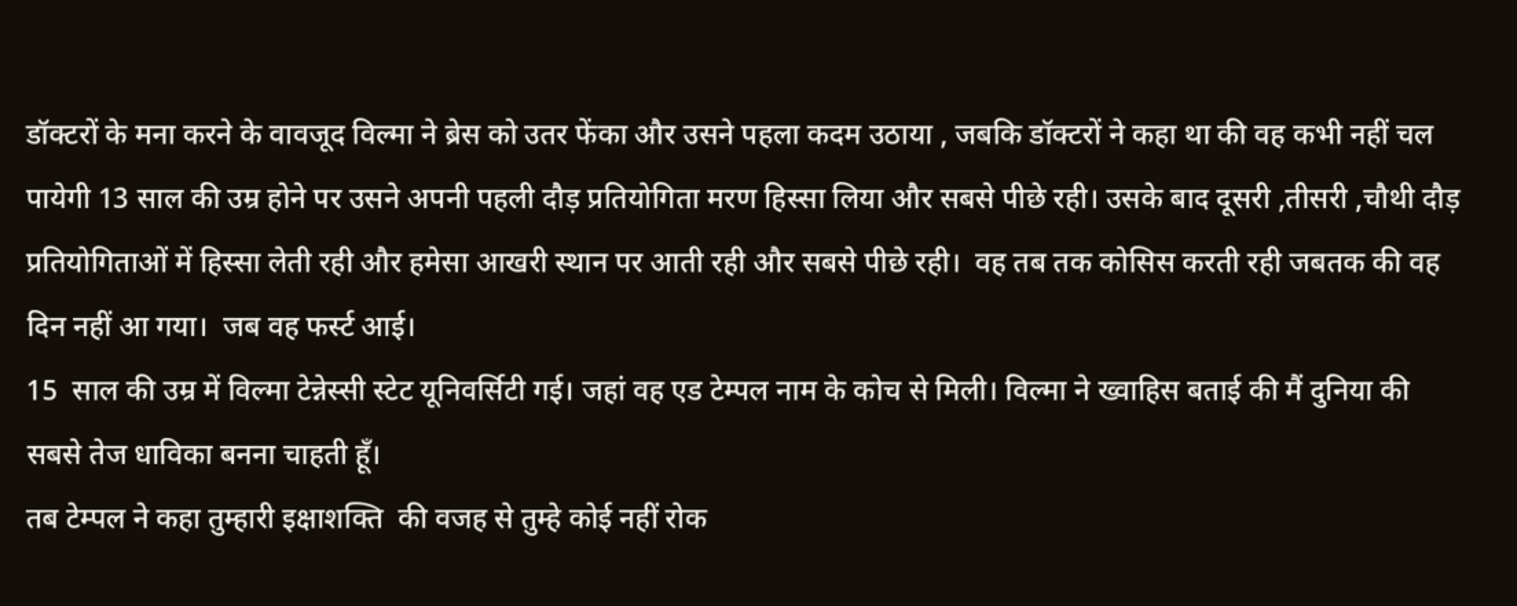डॉक्टरों के मना करने के वावजूद विल्मा ने ब्रेस को उतर फेंका और उसने पहला कदम उठाया , जबकि डॉक्टरों ने कहा था की वह कभी नहीं चल पायेगी 13 साल की उम्र होने पर उसने अपनी पहली दौड़ प्रतियोगिता मरण हिस्सा लिया और सबसे पीछे रही। उसके बाद दूसरी ,तीसरी ,चौथी दौड़ प्रतियोगिताओं में हिस्सा लेती रही और हमेसा आखरी स्थान पर आती रही और सबसे पीछे रही।  वह तब तक कोसिस करती रही जबतक की वह दिन नहीं आ गया।  जब वह फर्स्ट आई।
15  साल की उम्र में विल्मा टेन्नेस्सी स्टेट यूनिवर्सिटी गई। जहां वह एड टेम्पल नाम के कोच से मिली। विल्मा ने ख्वाहिस बताई की मैं दुनिया की सबसे तेज धाविका बनना चाहती हूँ।
तब टेम्पल ने कहा तुम्हारी इक्षाशक्ति  की वजह से तुम्हे कोई नहीं रोक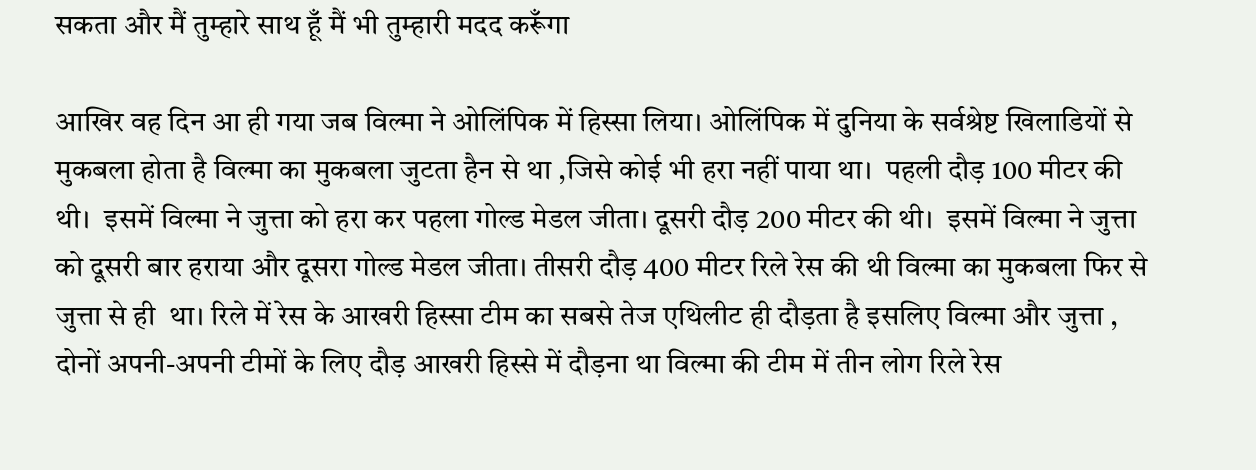सकता और मैं तुम्हारे साथ हूँ मैं भी तुम्हारी मदद करूँगा

आखिर वह दिन आ ही गया जब विल्मा ने ओलिंपिक में हिस्सा लिया। ओलिंपिक में दुनिया के सर्वश्रेष्ट खिलाडियों से मुकबला होता है विल्मा का मुकबला जुटता हैन से था ,जिसे कोई भी हरा नहीं पाया था।  पहली दौड़ 100 मीटर की थी।  इसमें विल्मा ने जुत्ता को हरा कर पहला गोल्ड मेडल जीता। दूसरी दौड़ 200 मीटर की थी।  इसमें विल्मा ने जुत्ता को दूसरी बार हराया और दूसरा गोल्ड मेडल जीता। तीसरी दौड़ 400 मीटर रिले रेस की थी विल्मा का मुकबला फिर से जुत्ता से ही  था। रिले में रेस के आखरी हिस्सा टीम का सबसे तेज एथिलीट ही दौड़ता है इसलिए विल्मा और जुत्ता , दोनों अपनी-अपनी टीमों के लिए दौड़ आखरी हिस्से में दौड़ना था विल्मा की टीम में तीन लोग रिले रेस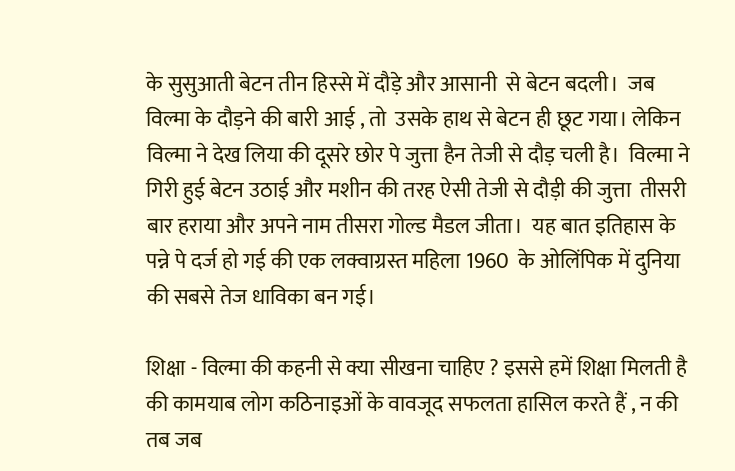के सुसुआती बेटन तीन हिस्से में दौड़े और आसानी  से बेटन बदली।  जब विल्मा के दौड़ने की बारी आई , तो  उसके हाथ से बेटन ही छूट गया। लेकिन विल्मा ने देख लिया की दूसरे छोर पे जुत्ता हैन तेजी से दौड़ चली है।  विल्मा ने गिरी हुई बेटन उठाई और मशीन की तरह ऐसी तेजी से दौड़ी की जुत्ता  तीसरी बार हराया और अपने नाम तीसरा गोल्ड मैडल जीता।  यह बात इतिहास के पन्ने पे दर्ज हो गई की एक लक्वाग्रस्त महिला 1960  के ओलिंपिक में दुनिया की सबसे तेज धाविका बन गई।

शिक्षा - विल्मा की कहनी से क्या सीखना चाहिए ? इससे हमें शिक्षा मिलती है की कामयाब लोग कठिनाइओं के वावजूद सफलता हासिल करते हैं , न की तब जब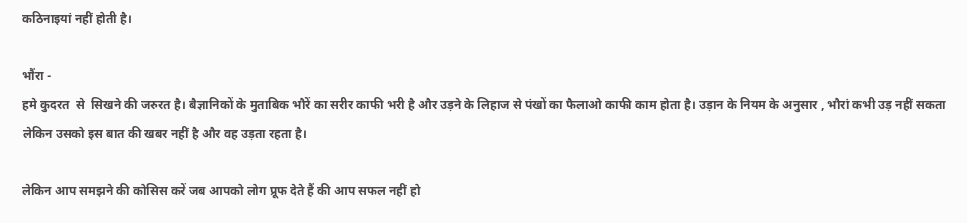कठिनाइयां नहीं होती है।

भौंरा -
हमे कुदरत  से  सिखने की जरुरत है। बैज्ञानिकों के मुताबिक भौरें का सरीर काफी भरी है और उड़ने के लिहाज से पंखों का फैलाओ काफी काम होता है। उड़ान के नियम के अनुसार , भौरां कभी उड़ नहीं सकता लेकिन उसको इस बात की खबर नहीं है और वह उड़ता रहता है।

लेकिन आप समझने की कोसिस करें जब आपको लोग प्रूफ देते हैं की आप सफल नहीं हो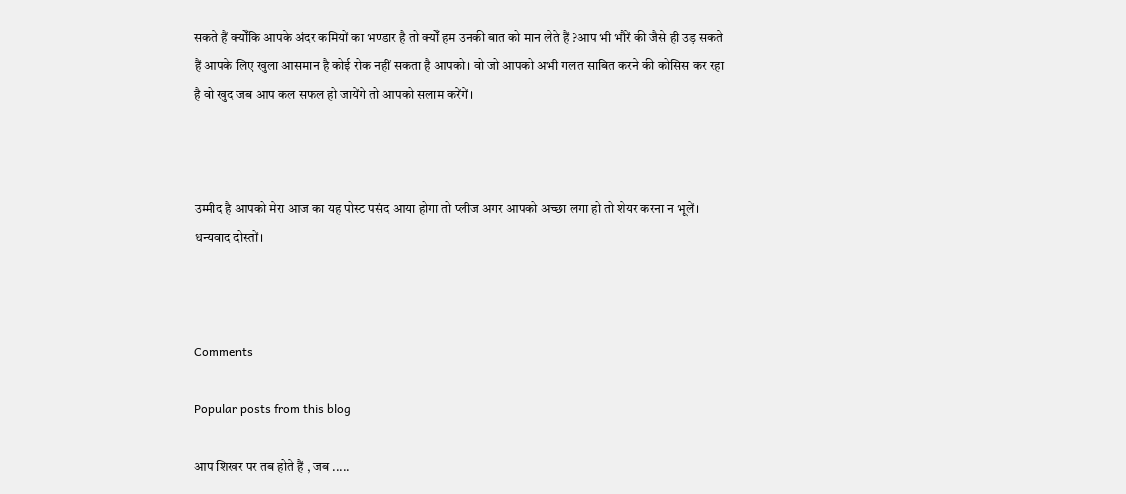सकते हैं क्योँकि आपके अंदर कमियों का भण्डार है तो क्योँ हम उनकी बात को मान लेते हैं ?आप भी भौरें की जैसे ही उड़ सकते हैं आपके लिए खुला आसमान है कोई रोक नहीं सकता है आपको। वो जो आपको अभी गलत साबित करने की कोसिस कर रहा है वो खुद जब आप कल सफल हो जायेंगे तो आपको सलाम करेंगें।



उम्मीद है आपको मेरा आज का यह पोस्ट पसंद आया होगा तो प्लीज अगर आपको अच्छा लगा हो तो शेयर करना न भूलें।
धन्यवाद दोस्तों।



Comments

Popular posts from this blog

आप शिखर पर तब होते हैं , जब .....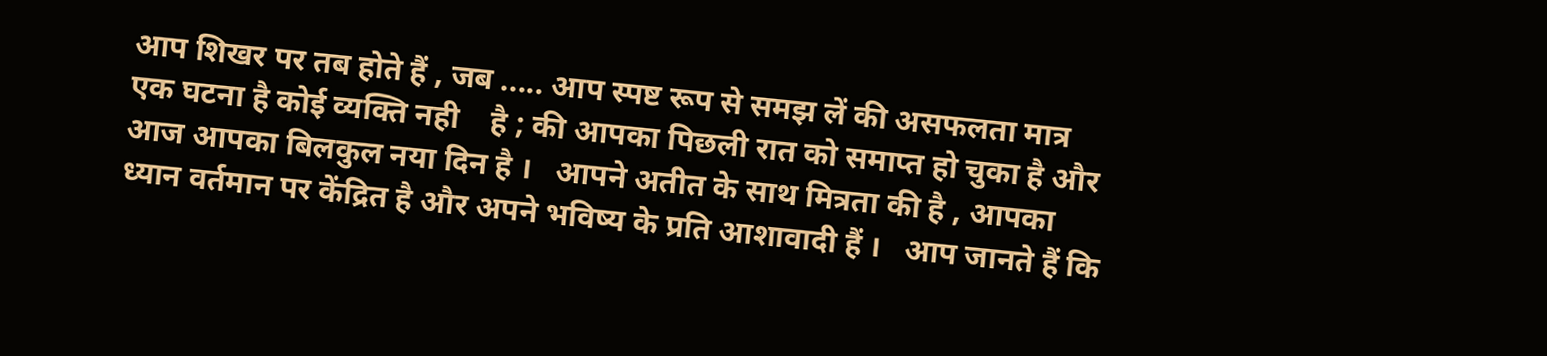आप शिखर पर तब होते हैं , जब ..... आप स्पष्ट रूप से समझ लें की असफलता मात्र एक घटना है कोई व्यक्ति नही    है ; की आपका पिछली रात को समाप्त हो चुका है और आज आपका बिलकुल नया दिन है ।   आपने अतीत के साथ मित्रता की है , आपका ध्यान वर्तमान पर केंद्रित है और अपने भविष्य के प्रति आशावादी हैं ।   आप जानते हैं कि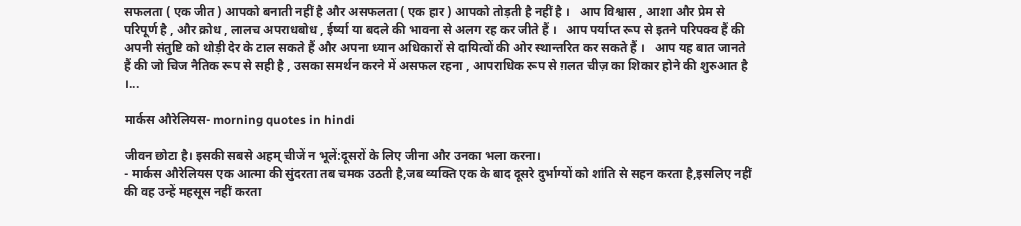सफलता ( एक जीत ) आपको बनाती नहीं है और असफलता ( एक हार ) आपको तोड़ती है नहीं है ।   आप विश्वास , आशा और प्रेम से परिपूर्ण है , और क्रोध , लालच अपराधबोध , ईर्ष्या या बदले की भावना से अलग रह कर जीते हैं ।   आप पर्याप्त रूप से इतने परिपक्व हैं की अपनी संतुष्टि को थोड़ी देर के टाल सकते हैं और अपना ध्यान अधिकारों से दायित्वों की ओर स्थान्तरित कर सकते हैं ।   आप यह बात जानते हैं की जो चिज नैतिक रूप से सही है , उसका समर्थन करने में असफल रहना , आपराधिक रूप से ग़लत चीज़ का शिकार होने की शुरुआत है ।...

मार्कस औरेलियस- morning quotes in hindi

जीवन छोटा है। इसकी सबसे अहम् चीजें न भूलें:दूसरों के लिए जीना और उनका भला करना।                                                                                    - मार्कस औरेलियस एक आत्मा की सुंदरता तब चमक उठती है,जब व्यक्ति एक के बाद दूसरे दुर्भाग्यों को शांति से सहन करता है,इसलिए नहीं की वह उन्हें महसूस नहीं करता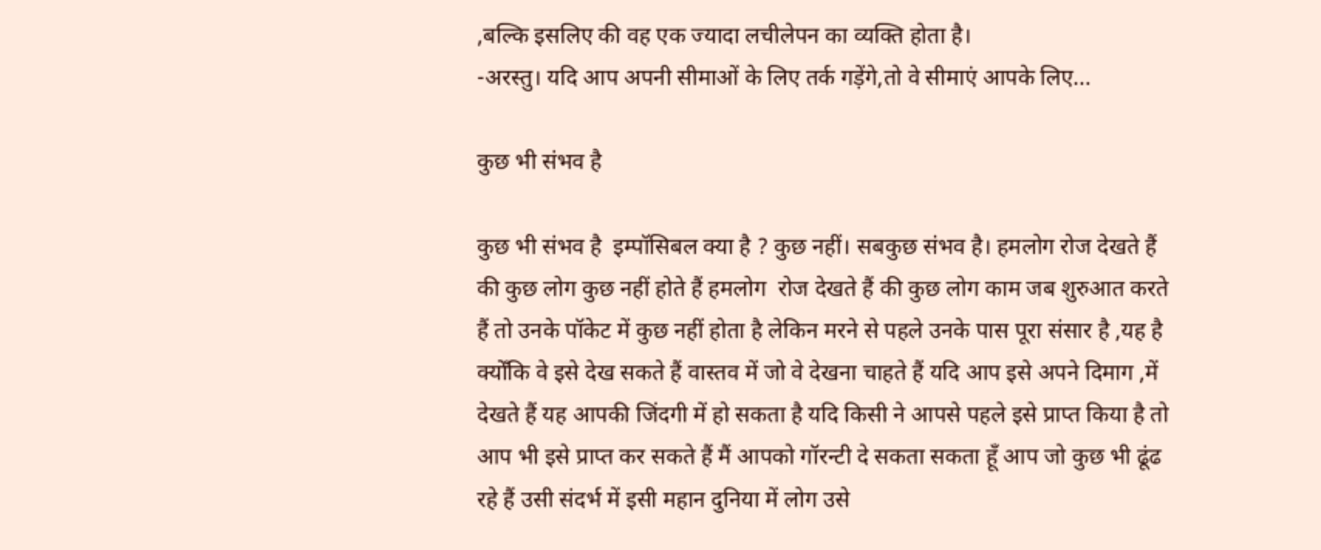,बल्कि इसलिए की वह एक ज्यादा लचीलेपन का व्यक्ति होता है।                                                                                                   -अरस्तु। यदि आप अपनी सीमाओं के लिए तर्क गड़ेंगे,तो वे सीमाएं आपके लिए...

कुछ भी संभव है

कुछ भी संभव है  इम्पॉसिबल क्या है ? कुछ नहीं। सबकुछ संभव है। हमलोग रोज देखते हैं की कुछ लोग कुछ नहीं होते हैं हमलोग  रोज देखते हैं की कुछ लोग काम जब शुरुआत करते हैं तो उनके पॉकेट में कुछ नहीं होता है लेकिन मरने से पहले उनके पास पूरा संसार है ,यह है क्योँकि वे इसे देख सकते हैं वास्तव में जो वे देखना चाहते हैं यदि आप इसे अपने दिमाग ,में देखते हैं यह आपकी जिंदगी में हो सकता है यदि किसी ने आपसे पहले इसे प्राप्त किया है तो आप भी इसे प्राप्त कर सकते हैं मैं आपको गॉरन्टी दे सकता सकता हूँ आप जो कुछ भी ढूंढ रहे हैं उसी संदर्भ में इसी महान दुनिया में लोग उसे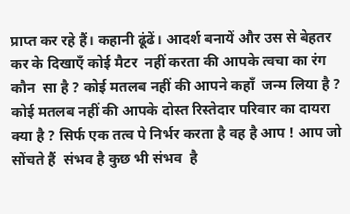प्राप्त कर रहे हैं। कहानी ढूंढें। आदर्श बनायें और उस से बेहतर कर के दिखाएँ कोई मैटर  नहीं करता की आपके त्वचा का रंग कौन  सा है ? कोई मतलब नहीं की आपने कहाँ  जन्म लिया है ? कोई मतलब नहीं की आपके दोस्त रिस्तेदार परिवार का दायरा क्या है ? सिर्फ एक तत्व पे निर्भर करता है वह है आप ! आप जो सोंचते हैं  संभव है कुछ भी संभव  है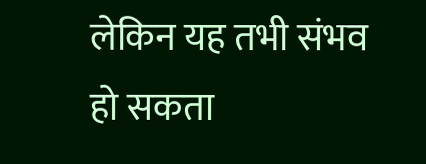लेकिन यह तभी संभव हो सकता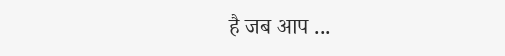है जब आप ...